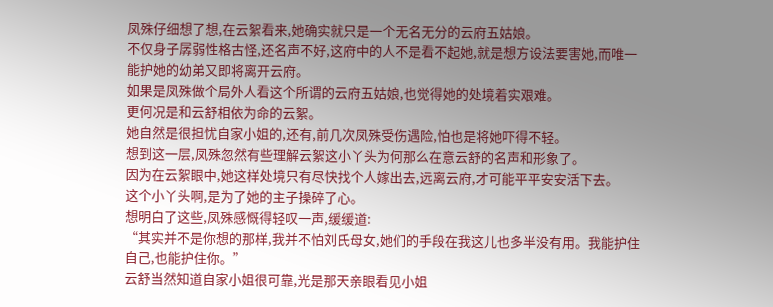凤殊仔细想了想,在云絮看来,她确实就只是一个无名无分的云府五姑娘。
不仅身子孱弱性格古怪,还名声不好,这府中的人不是看不起她,就是想方设法要害她,而唯一能护她的幼弟又即将离开云府。
如果是凤殊做个局外人看这个所谓的云府五姑娘,也觉得她的处境着实艰难。
更何况是和云舒相依为命的云絮。
她自然是很担忧自家小姐的,还有,前几次凤殊受伤遇险,怕也是将她吓得不轻。
想到这一层,凤殊忽然有些理解云絮这小丫头为何那么在意云舒的名声和形象了。
因为在云絮眼中,她这样处境只有尽快找个人嫁出去,远离云府,才可能平平安安活下去。
这个小丫头啊,是为了她的主子操碎了心。
想明白了这些,凤殊感慨得轻叹一声,缓缓道:
“其实并不是你想的那样,我并不怕刘氏母女,她们的手段在我这儿也多半没有用。我能护住自己,也能护住你。”
云舒当然知道自家小姐很可靠,光是那天亲眼看见小姐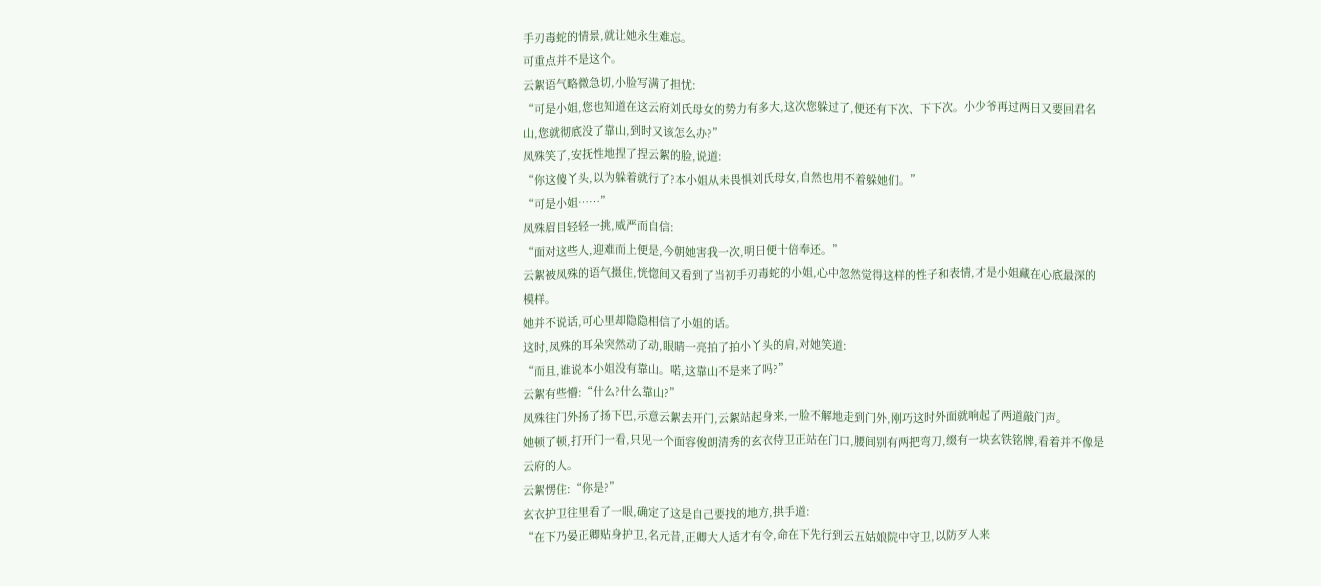手刃毒蛇的情景,就让她永生难忘。
可重点并不是这个。
云絮语气略微急切,小脸写满了担忧:
“可是小姐,您也知道在这云府刘氏母女的势力有多大,这次您躲过了,便还有下次、下下次。小少爷再过两日又要回君名山,您就彻底没了靠山,到时又该怎么办?”
凤殊笑了,安抚性地捏了捏云絮的脸,说道:
“你这傻丫头,以为躲着就行了?本小姐从未畏惧刘氏母女,自然也用不着躲她们。”
“可是小姐……”
凤殊眉目轻轻一挑,威严而自信:
“面对这些人,迎难而上便是,今朝她害我一次,明日便十倍奉还。”
云絮被凤殊的语气摄住,恍惚间又看到了当初手刃毒蛇的小姐,心中忽然觉得这样的性子和表情,才是小姐藏在心底最深的模样。
她并不说话,可心里却隐隐相信了小姐的话。
这时,凤殊的耳朵突然动了动,眼睛一亮拍了拍小丫头的肩,对她笑道:
“而且,谁说本小姐没有靠山。喏,这靠山不是来了吗?”
云絮有些懵:“什么?什么靠山?”
凤殊往门外扬了扬下巴,示意云絮去开门,云絮站起身来,一脸不解地走到门外,刚巧这时外面就响起了两道敲门声。
她顿了顿,打开门一看,只见一个面容俊朗清秀的玄衣侍卫正站在门口,腰间别有两把弯刀,缀有一块玄铁铭牌,看着并不像是云府的人。
云絮愣住:“你是?”
玄衣护卫往里看了一眼,确定了这是自己要找的地方,拱手道:
“在下乃晏正卿贴身护卫,名元昔,正卿大人适才有令,命在下先行到云五姑娘院中守卫,以防歹人来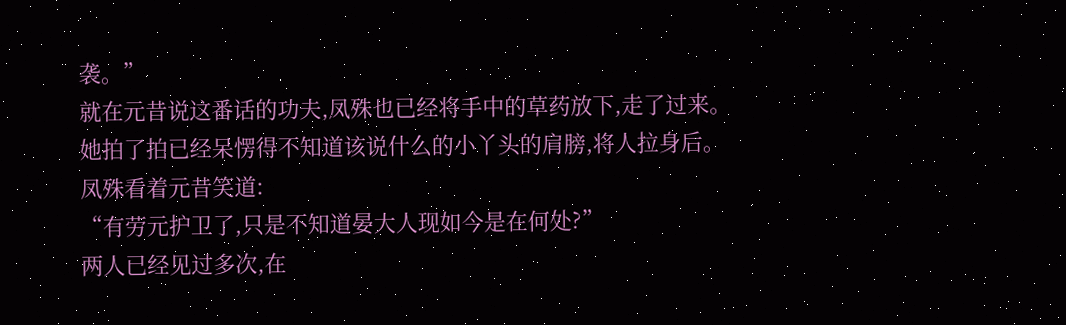袭。”
就在元昔说这番话的功夫,凤殊也已经将手中的草药放下,走了过来。
她拍了拍已经呆愣得不知道该说什么的小丫头的肩膀,将人拉身后。
凤殊看着元昔笑道:
“有劳元护卫了,只是不知道晏大人现如今是在何处?”
两人已经见过多次,在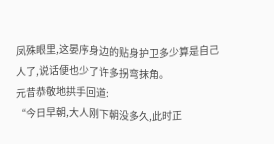凤殊眼里,这晏序身边的贴身护卫多少算是自己人了,说话便也少了许多拐弯抹角。
元昔恭敬地拱手回道:
“今日早朝,大人刚下朝没多久,此时正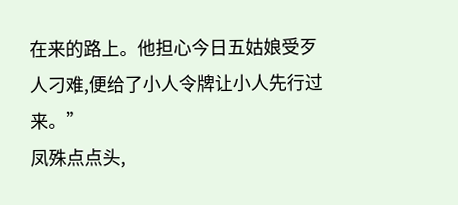在来的路上。他担心今日五姑娘受歹人刁难,便给了小人令牌让小人先行过来。”
凤殊点点头,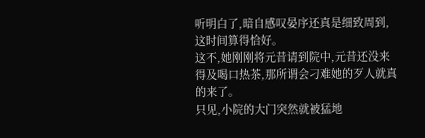听明白了,暗自感叹晏序还真是细致周到,这时间算得恰好。
这不,她刚刚将元昔请到院中,元昔还没来得及喝口热茶,那所谓会刁难她的歹人就真的来了。
只见,小院的大门突然就被猛地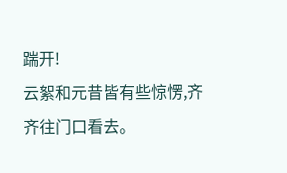踹开!
云絮和元昔皆有些惊愣,齐齐往门口看去。